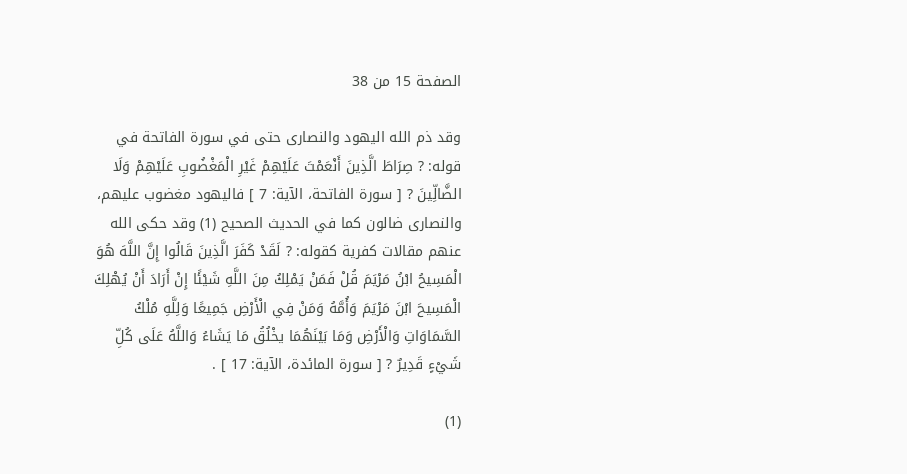الصفحة 15 من 38

وقد ذم الله اليهود والنصارى حتى في سورة الفاتحة في قوله: ? صِرَاطَ الَّذِينَ أَنْعَمْتَ عَلَيْهِمْ غَيْرِ الْمَغْضُوبِ عَلَيْهِمْ وَلَا الضَّالِّينَ ? [ سورة الفاتحة، الآية: 7 ] فاليهود مغضوب عليهم، والنصارى ضالون كما في الحديث الصحيح (1) وقد حكى الله عنهم مقالات كفرية كقوله: ? لَقَدْ كَفَرَ الَّذِينَ قَالُوا إِنَّ اللَّهَ هُوَ الْمَسِيحُ ابْنُ مَرْيَمَ قُلْ فَمَنْ يَمْلِكُ مِنَ اللَّهِ شَيْئًا إِنْ أَرَادَ أَنْ يُهْلِكَ الْمَسِيحَ ابْنَ مَرْيَمَ وَأُمَّهُ وَمَنْ فِي الْأَرْضِ جَمِيعًا وَلِلَّهِ مُلْكُ السَّمَاوَاتِ وَالْأَرْضِ وَمَا بَيْنَهُمَا يخْلُقُ مَا يَشَاءُ وَاللَّهُ عَلَى كُلِّ شَيْءٍ قَدِيرٌ ? [ سورة المائدة، الآية: 17 ] .

(1)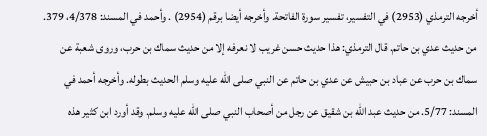أخرجه الترمذي (2953) في التفسير، تفسير سورة الفاتحة. وأخرجه أيضا برقم (2954) . وأحمد في المسند: 4/378، 379. من حديث عدي بن حاتم. قال الترمذي: هذا حديث حسن غريب لا نعرفه إلا من حديث سماك بن حرب، وروى شعبة عن سماك بن حرب عن عباد بن حبيش عن عدي بن حاتم عن النبي صلى الله عليه وسلم الحديث بطوله. وأخرجه أحمد في المسند: 5/77. من حديث عبد الله بن شقيق عن رجل من أصحاب النبي صلى الله عليه وسلم. وقد أورد ابن كثير هذه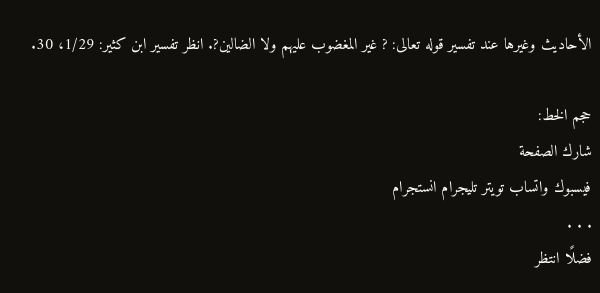الأحاديث وغيرها عند تفسير قوله تعالى: ? غير المغضوب عليهم ولا الضالين?. انظر تفسير ابن كثير: 1/29، 30.

حجم الخط:
شارك الصفحة
فيسبوك واتساب تويتر تليجرام انستجرام
. . .
فضلًا انتظر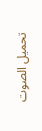تحميل الصوت